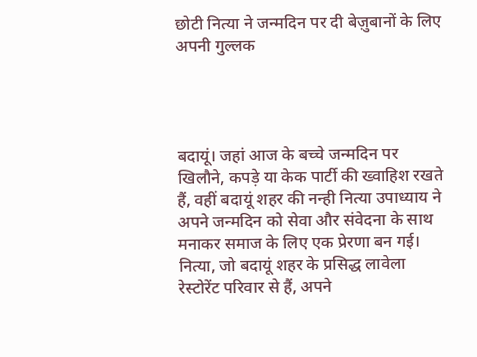छोटी नित्या ने जन्मदिन पर दी बेज़ुबानों के लिए अपनी गुल्लक




बदायूं। जहां आज के बच्चे जन्मदिन पर खिलौने, कपड़े या केक पार्टी की ख्वाहिश रखते हैं, वहीं बदायूं शहर की नन्ही नित्या उपाध्याय ने अपने जन्मदिन को सेवा और संवेदना के साथ मनाकर समाज के लिए एक प्रेरणा बन गई।
नित्या, जो बदायूं शहर के प्रसिद्ध लावेला रेस्टोरेंट परिवार से हैं, अपने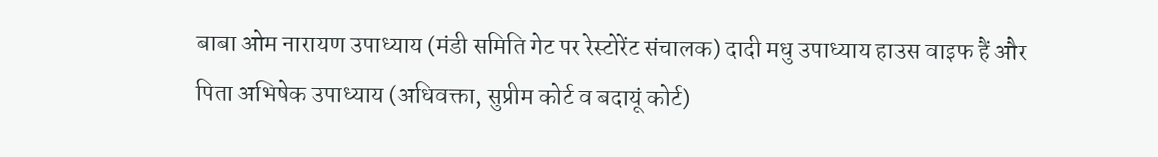बाबा ओम नारायण उपाध्याय (मंडी समिति गेट पर रेस्टोरेंट संचालक) दादी मधु उपाध्याय हाउस वाइफ हैं और पिता अभिषेक उपाध्याय (अधिवक्ता, सुप्रीम कोर्ट व बदायूं कोर्ट)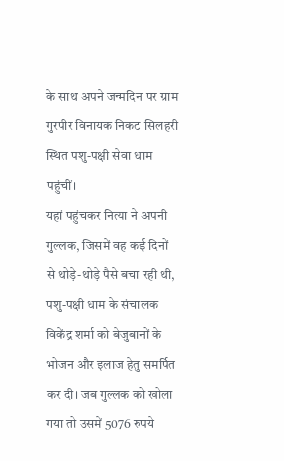के साथ अपने जन्मदिन पर ग्राम गुरपीर विनायक निकट सिलहरी स्थित पशु-पक्षी सेवा धाम पहुंचीं।
यहां पहुंचकर नित्या ने अपनी गुल्लक, जिसमें वह कई दिनों से थोड़े-थोड़े पैसे बचा रही थी, पशु-पक्षी धाम के संचालक विकेंद्र शर्मा को बेजुबानों के भोजन और इलाज हेतु समर्पित कर दी। जब गुल्लक को खोला गया तो उसमें 5076 रुपये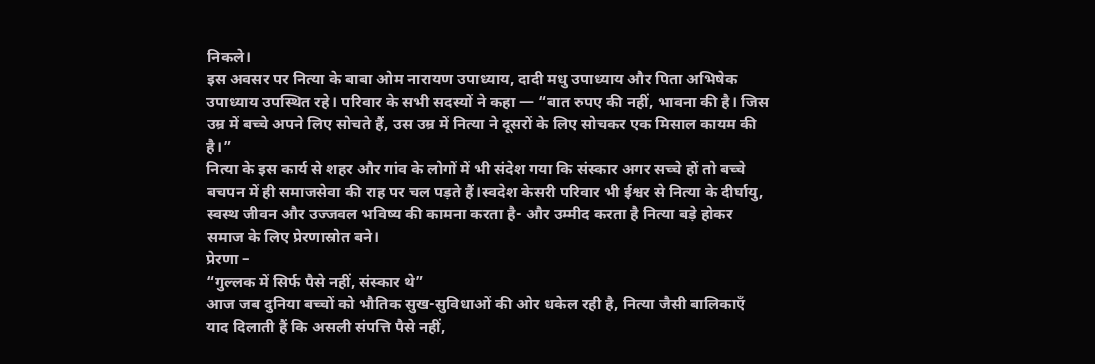निकले।
इस अवसर पर नित्या के बाबा ओम नारायण उपाध्याय, दादी मधु उपाध्याय और पिता अभिषेक उपाध्याय उपस्थित रहे। परिवार के सभी सदस्यों ने कहा — “बात रुपए की नहीं, भावना की है। जिस उम्र में बच्चे अपने लिए सोचते हैं, उस उम्र में नित्या ने दूसरों के लिए सोचकर एक मिसाल कायम की है।”
नित्या के इस कार्य से शहर और गांव के लोगों में भी संदेश गया कि संस्कार अगर सच्चे हों तो बच्चे बचपन में ही समाजसेवा की राह पर चल पड़ते हैं।स्वदेश केसरी परिवार भी ईश्वर से नित्या के दीर्घायु, स्वस्थ जीवन और उज्जवल भविष्य की कामना करता है- और उम्मीद करता है नित्या बड़े होकर समाज के लिए प्रेरणास्रोत बने।
प्रेरणा –
“गुल्लक में सिर्फ पैसे नहीं, संस्कार थे”
आज जब दुनिया बच्चों को भौतिक सुख-सुविधाओं की ओर धकेल रही है, नित्या जैसी बालिकाएँ याद दिलाती हैं कि असली संपत्ति पैसे नहीं,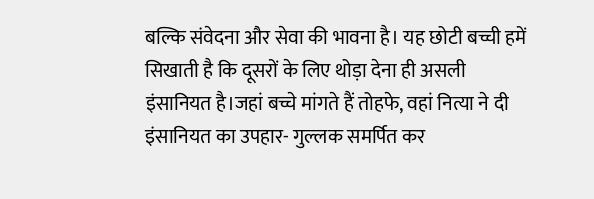बल्कि संवेदना और सेवा की भावना है। यह छोटी बच्ची हमें सिखाती है कि दूसरों के लिए थोड़ा देना ही असली इंसानियत है।जहां बच्चे मांगते हैं तोहफे, वहां नित्या ने दी इंसानियत का उपहार- गुल्लक समर्पित कर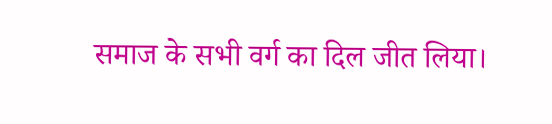समाज के सभी वर्ग का दिल जीत लिया।